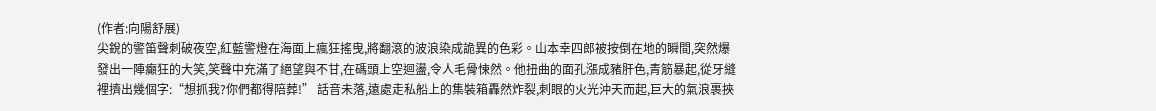(作者:向陽舒展)
尖銳的警笛聲刺破夜空,紅藍警燈在海面上瘋狂搖曳,將翻滾的波浪染成詭異的色彩。山本幸四郎被按倒在地的瞬間,突然爆發出一陣癲狂的大笑,笑聲中充滿了絕望與不甘,在碼頭上空迴盪,令人毛骨悚然。他扭曲的面孔漲成豬肝色,青筋暴起,從牙縫裡擠出幾個字:“想抓我?你們都得陪葬!” 話音未落,遠處走私船上的集裝箱轟然炸裂,刺眼的火光沖天而起,巨大的氣浪裹挾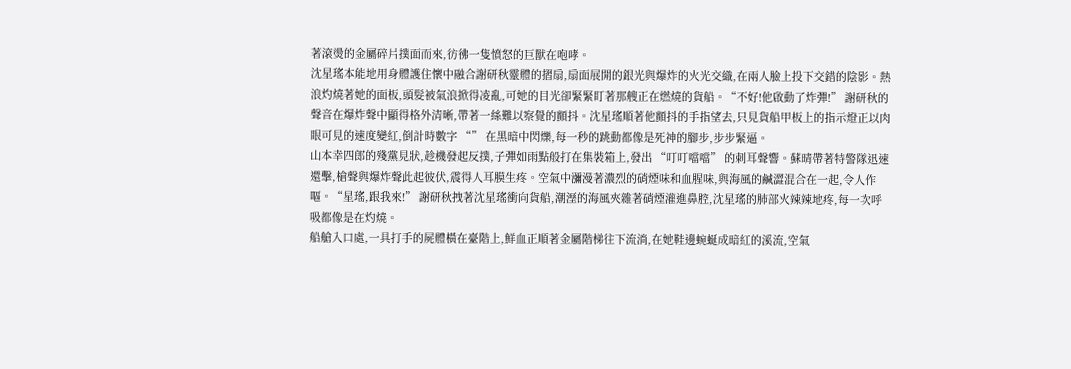著滾燙的金屬碎片撲面而來,彷彿一隻憤怒的巨獸在咆哮。
沈星瑤本能地用身體護住懷中融合謝研秋靈體的摺扇,扇面展開的銀光與爆炸的火光交織,在兩人臉上投下交錯的陰影。熱浪灼燒著她的面板,頭髮被氣浪掀得凌亂,可她的目光卻緊緊盯著那艘正在燃燒的貨船。“不好!他啟動了炸彈!” 謝研秋的聲音在爆炸聲中顯得格外清晰,帶著一絲難以察覺的顫抖。沈星瑤順著他顫抖的手指望去,只見貨船甲板上的指示燈正以肉眼可見的速度變紅,倒計時數字 “” 在黑暗中閃爍,每一秒的跳動都像是死神的腳步,步步緊逼。
山本幸四郎的殘黨見狀,趁機發起反撲,子彈如雨點般打在集裝箱上,發出 “叮叮噹噹” 的刺耳聲響。蘇晴帶著特警隊迅速還擊,槍聲與爆炸聲此起彼伏,震得人耳膜生疼。空氣中瀰漫著濃烈的硝煙味和血腥味,與海風的鹹澀混合在一起,令人作嘔。“星瑤,跟我來!” 謝研秋拽著沈星瑤衝向貨船,潮溼的海風夾雜著硝煙灌進鼻腔,沈星瑤的肺部火辣辣地疼,每一次呼吸都像是在灼燒。
船艙入口處,一具打手的屍體橫在臺階上,鮮血正順著金屬階梯往下流淌,在她鞋邊蜿蜒成暗紅的溪流,空氣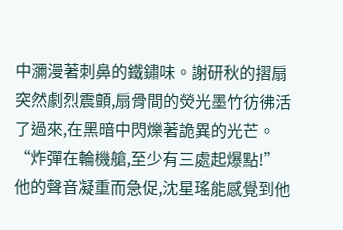中瀰漫著刺鼻的鐵鏽味。謝研秋的摺扇突然劇烈震顫,扇骨間的熒光墨竹彷彿活了過來,在黑暗中閃爍著詭異的光芒。“炸彈在輪機艙,至少有三處起爆點!” 他的聲音凝重而急促,沈星瑤能感覺到他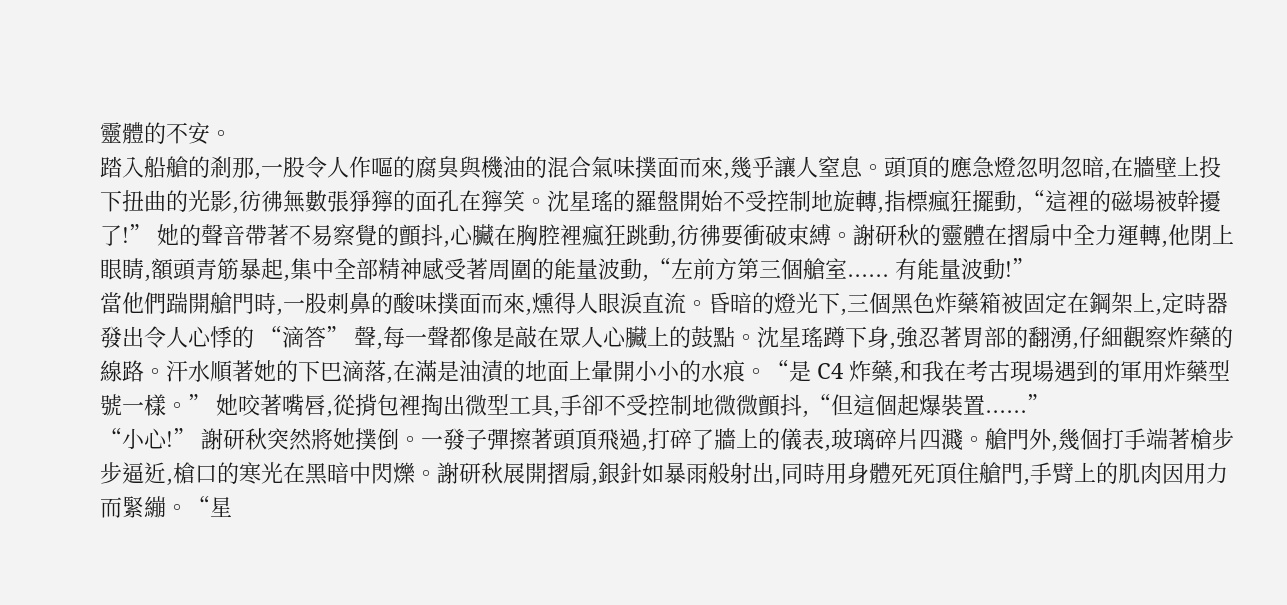靈體的不安。
踏入船艙的剎那,一股令人作嘔的腐臭與機油的混合氣味撲面而來,幾乎讓人窒息。頭頂的應急燈忽明忽暗,在牆壁上投下扭曲的光影,彷彿無數張猙獰的面孔在獰笑。沈星瑤的羅盤開始不受控制地旋轉,指標瘋狂擺動,“這裡的磁場被幹擾了!” 她的聲音帶著不易察覺的顫抖,心臟在胸腔裡瘋狂跳動,彷彿要衝破束縛。謝研秋的靈體在摺扇中全力運轉,他閉上眼睛,額頭青筋暴起,集中全部精神感受著周圍的能量波動,“左前方第三個艙室...... 有能量波動!”
當他們踹開艙門時,一股刺鼻的酸味撲面而來,燻得人眼淚直流。昏暗的燈光下,三個黑色炸藥箱被固定在鋼架上,定時器發出令人心悸的 “滴答” 聲,每一聲都像是敲在眾人心臟上的鼓點。沈星瑤蹲下身,強忍著胃部的翻湧,仔細觀察炸藥的線路。汗水順著她的下巴滴落,在滿是油漬的地面上暈開小小的水痕。“是 C4 炸藥,和我在考古現場遇到的軍用炸藥型號一樣。” 她咬著嘴唇,從揹包裡掏出微型工具,手卻不受控制地微微顫抖,“但這個起爆裝置......”
“小心!” 謝研秋突然將她撲倒。一發子彈擦著頭頂飛過,打碎了牆上的儀表,玻璃碎片四濺。艙門外,幾個打手端著槍步步逼近,槍口的寒光在黑暗中閃爍。謝研秋展開摺扇,銀針如暴雨般射出,同時用身體死死頂住艙門,手臂上的肌肉因用力而緊繃。“星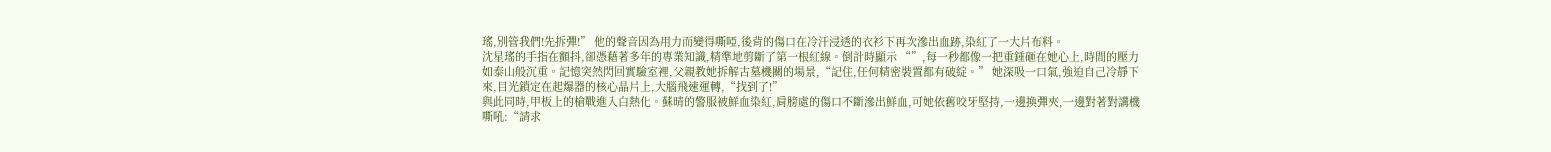瑤,別管我們!先拆彈!” 他的聲音因為用力而變得嘶啞,後背的傷口在冷汗浸透的衣衫下再次滲出血跡,染紅了一大片布料。
沈星瑤的手指在顫抖,卻憑藉著多年的專業知識,精準地剪斷了第一根紅線。倒計時顯示 “”,每一秒都像一把重錘砸在她心上,時間的壓力如泰山般沉重。記憶突然閃回實驗室裡,父親教她拆解古墓機關的場景,“記住,任何精密裝置都有破綻。” 她深吸一口氣,強迫自己冷靜下來,目光鎖定在起爆器的核心晶片上,大腦飛速運轉,“找到了!”
與此同時,甲板上的槍戰進入白熱化。蘇晴的警服被鮮血染紅,肩膀處的傷口不斷滲出鮮血,可她依舊咬牙堅持,一邊換彈夾,一邊對著對講機嘶吼:“請求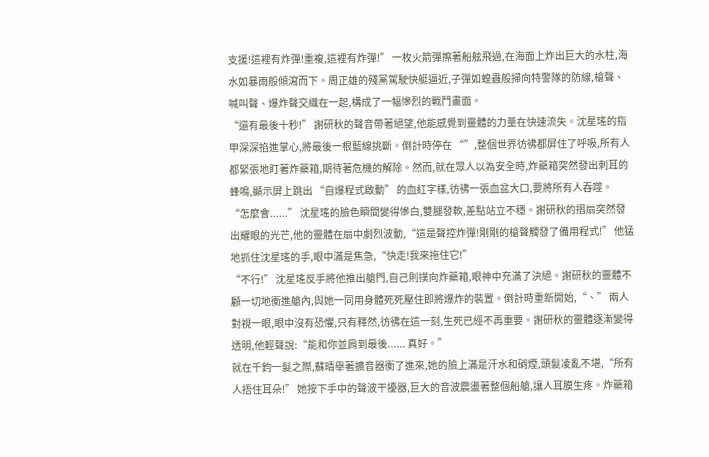支援!這裡有炸彈!重複,這裡有炸彈!” 一枚火箭彈擦著船舷飛過,在海面上炸出巨大的水柱,海水如暴雨般傾瀉而下。周正雄的殘黨駕駛快艇逼近,子彈如蝗蟲般掃向特警隊的防線,槍聲、喊叫聲、爆炸聲交織在一起,構成了一幅慘烈的戰鬥畫面。
“還有最後十秒!” 謝研秋的聲音帶著絕望,他能感覺到靈體的力量在快速流失。沈星瑤的指甲深深掐進掌心,將最後一根藍線挑斷。倒計時停在 “”,整個世界彷彿都屏住了呼吸,所有人都緊張地盯著炸藥箱,期待著危機的解除。然而,就在眾人以為安全時,炸藥箱突然發出刺耳的蜂鳴,顯示屏上跳出 “自爆程式啟動” 的血紅字樣,彷彿一張血盆大口,要將所有人吞噬。
“怎麼會......” 沈星瑤的臉色瞬間變得慘白,雙腿發軟,差點站立不穩。謝研秋的摺扇突然發出耀眼的光芒,他的靈體在扇中劇烈波動,“這是聲控炸彈!剛剛的槍聲觸發了備用程式!” 他猛地抓住沈星瑤的手,眼中滿是焦急,“快走!我來拖住它!”
“不行!” 沈星瑤反手將他推出艙門,自己則撲向炸藥箱,眼神中充滿了決絕。謝研秋的靈體不顧一切地衝進艙內,與她一同用身體死死壓住即將爆炸的裝置。倒計時重新開始,“、” 兩人對視一眼,眼中沒有恐懼,只有釋然,彷彿在這一刻,生死已經不再重要。謝研秋的靈體逐漸變得透明,他輕聲說:“能和你並肩到最後...... 真好。”
就在千鈞一髮之際,蘇晴舉著擴音器衝了進來,她的臉上滿是汗水和硝煙,頭髮凌亂不堪,“所有人捂住耳朵!” 她按下手中的聲波干擾器,巨大的音波震盪著整個船艙,讓人耳膜生疼。炸藥箱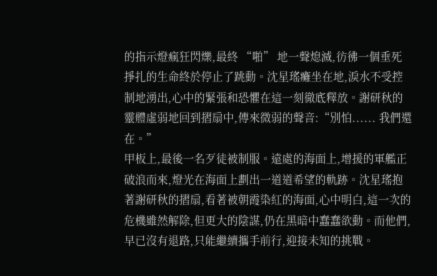的指示燈瘋狂閃爍,最終 “啪” 地一聲熄滅,彷彿一個垂死掙扎的生命終於停止了跳動。沈星瑤癱坐在地,淚水不受控制地湧出,心中的緊張和恐懼在這一刻徹底釋放。謝研秋的靈體虛弱地回到摺扇中,傳來微弱的聲音:“別怕...... 我們還在。”
甲板上,最後一名歹徒被制服。遠處的海面上,增援的軍艦正破浪而來,燈光在海面上劃出一道道希望的軌跡。沈星瑤抱著謝研秋的摺扇,看著被朝霞染紅的海面,心中明白,這一次的危機雖然解除,但更大的陰謀,仍在黑暗中蠢蠢欲動。而他們,早已沒有退路,只能繼續攜手前行,迎接未知的挑戰。